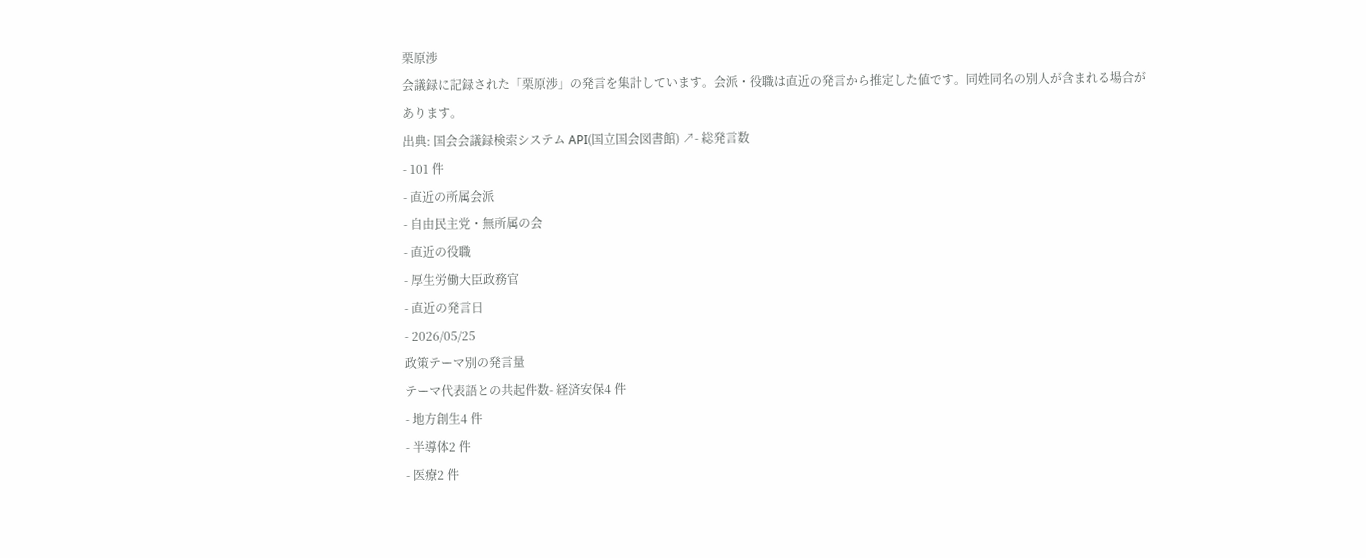栗原渉
会議録に記録された「栗原渉」の発言を集計しています。会派・役職は直近の発言から推定した値です。同姓同名の別人が含まれる場合があります。
出典: 国会会議録検索システム API(国立国会図書館) ↗- 総発言数
- 101 件
- 直近の所属会派
- 自由民主党・無所属の会
- 直近の役職
- 厚生労働大臣政務官
- 直近の発言日
- 2026/05/25
政策テーマ別の発言量
テーマ代表語との共起件数- 経済安保4 件
- 地方創生4 件
- 半導体2 件
- 医療2 件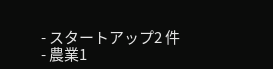- スタートアップ2 件
- 農業1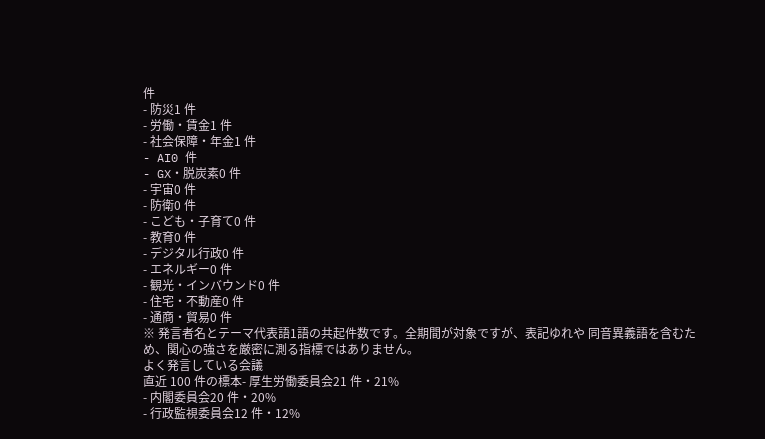件
- 防災1 件
- 労働・賃金1 件
- 社会保障・年金1 件
- AI0 件
- GX・脱炭素0 件
- 宇宙0 件
- 防衛0 件
- こども・子育て0 件
- 教育0 件
- デジタル行政0 件
- エネルギー0 件
- 観光・インバウンド0 件
- 住宅・不動産0 件
- 通商・貿易0 件
※ 発言者名とテーマ代表語1語の共起件数です。全期間が対象ですが、表記ゆれや 同音異義語を含むため、関心の強さを厳密に測る指標ではありません。
よく発言している会議
直近 100 件の標本- 厚生労働委員会21 件・21%
- 内閣委員会20 件・20%
- 行政監視委員会12 件・12%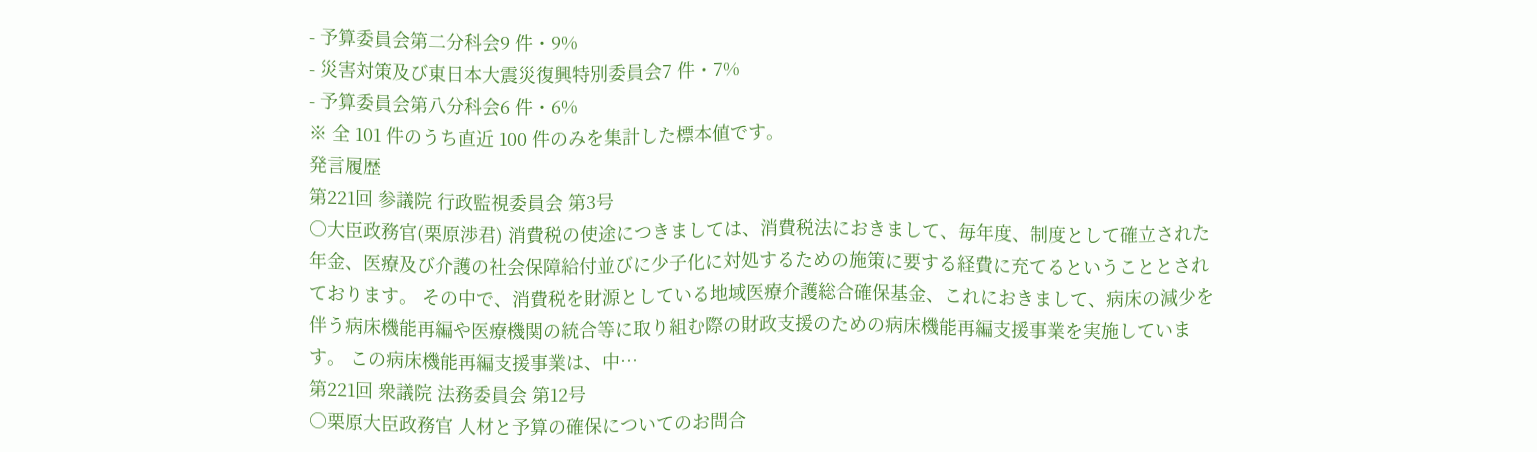- 予算委員会第二分科会9 件・9%
- 災害対策及び東日本大震災復興特別委員会7 件・7%
- 予算委員会第八分科会6 件・6%
※ 全 101 件のうち直近 100 件のみを集計した標本値です。
発言履歴
第221回 参議院 行政監視委員会 第3号
○大臣政務官(栗原渉君) 消費税の使途につきましては、消費税法におきまして、毎年度、制度として確立された年金、医療及び介護の社会保障給付並びに少子化に対処するための施策に要する経費に充てるということとされております。 その中で、消費税を財源としている地域医療介護総合確保基金、これにおきまして、病床の減少を伴う病床機能再編や医療機関の統合等に取り組む際の財政支援のための病床機能再編支援事業を実施しています。 この病床機能再編支援事業は、中…
第221回 衆議院 法務委員会 第12号
○栗原大臣政務官 人材と予算の確保についてのお問合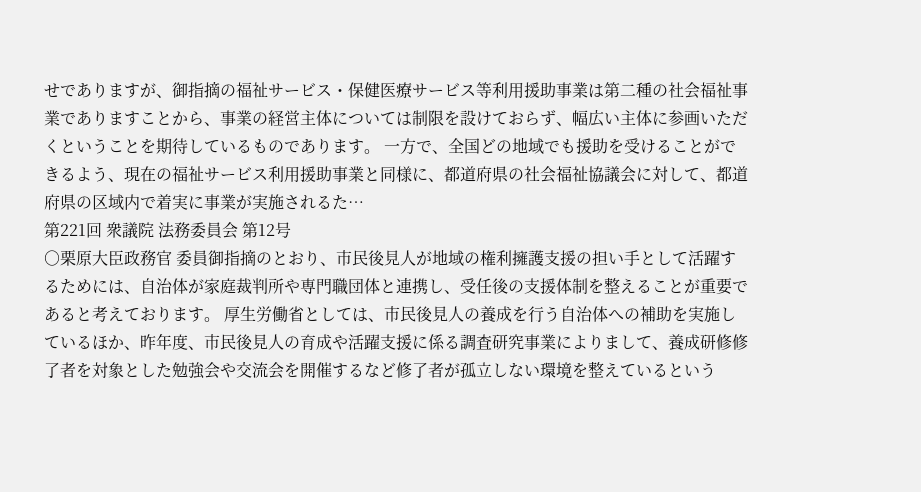せでありますが、御指摘の福祉サービス・保健医療サービス等利用援助事業は第二種の社会福祉事業でありますことから、事業の経営主体については制限を設けておらず、幅広い主体に参画いただくということを期待しているものであります。 一方で、全国どの地域でも援助を受けることができるよう、現在の福祉サービス利用援助事業と同様に、都道府県の社会福祉協議会に対して、都道府県の区域内で着実に事業が実施されるた…
第221回 衆議院 法務委員会 第12号
○栗原大臣政務官 委員御指摘のとおり、市民後見人が地域の権利擁護支援の担い手として活躍するためには、自治体が家庭裁判所や専門職団体と連携し、受任後の支援体制を整えることが重要であると考えております。 厚生労働省としては、市民後見人の養成を行う自治体への補助を実施しているほか、昨年度、市民後見人の育成や活躍支援に係る調査研究事業によりまして、養成研修修了者を対象とした勉強会や交流会を開催するなど修了者が孤立しない環境を整えているという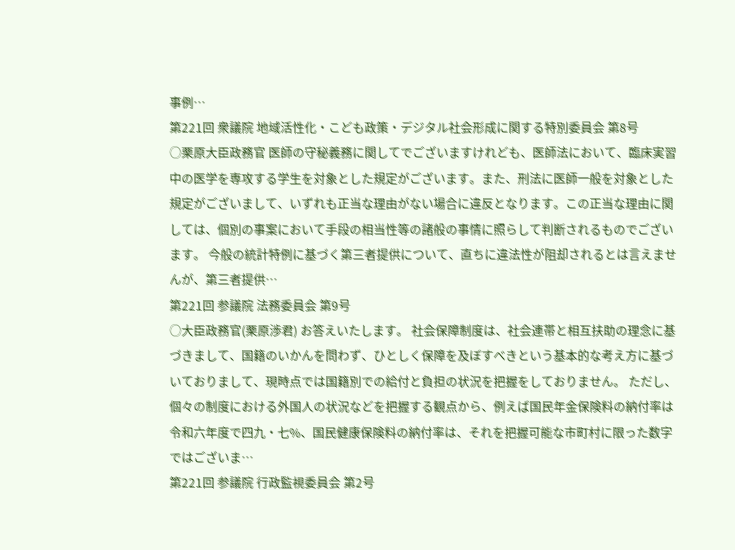事例…
第221回 衆議院 地域活性化・こども政策・デジタル社会形成に関する特別委員会 第8号
○栗原大臣政務官 医師の守秘義務に関してでございますけれども、医師法において、臨床実習中の医学を専攻する学生を対象とした規定がございます。また、刑法に医師一般を対象とした規定がございまして、いずれも正当な理由がない場合に違反となります。この正当な理由に関しては、個別の事案において手段の相当性等の諸般の事情に照らして判断されるものでございます。 今般の統計特例に基づく第三者提供について、直ちに違法性が阻却されるとは言えませんが、第三者提供…
第221回 参議院 法務委員会 第9号
○大臣政務官(栗原渉君) お答えいたします。 社会保障制度は、社会連帯と相互扶助の理念に基づきまして、国籍のいかんを問わず、ひとしく保障を及ぼすべきという基本的な考え方に基づいておりまして、現時点では国籍別での給付と負担の状況を把握をしておりません。 ただし、個々の制度における外国人の状況などを把握する観点から、例えば国民年金保険料の納付率は令和六年度で四九・七%、国民健康保険料の納付率は、それを把握可能な市町村に限った数字ではございま…
第221回 参議院 行政監視委員会 第2号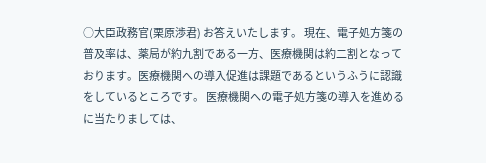○大臣政務官(栗原渉君) お答えいたします。 現在、電子処方箋の普及率は、薬局が約九割である一方、医療機関は約二割となっております。医療機関への導入促進は課題であるというふうに認識をしているところです。 医療機関への電子処方箋の導入を進めるに当たりましては、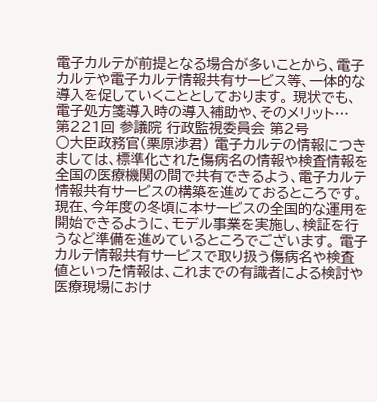電子カルテが前提となる場合が多いことから、電子カルテや電子カルテ情報共有サービス等、一体的な導入を促していくこととしております。 現状でも、電子処方箋導入時の導入補助や、そのメリット…
第221回 参議院 行政監視委員会 第2号
○大臣政務官(栗原渉君) 電子カルテの情報につきましては、標準化された傷病名の情報や検査情報を全国の医療機関の間で共有できるよう、電子カルテ情報共有サービスの構築を進めておるところです。現在、今年度の冬頃に本サービスの全国的な運用を開始できるように、モデル事業を実施し、検証を行うなど準備を進めているところでございます。 電子カルテ情報共有サービスで取り扱う傷病名や検査値といった情報は、これまでの有識者による検討や医療現場におけ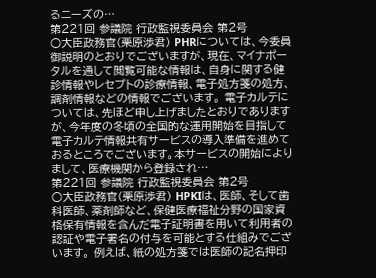るニーズの…
第221回 参議院 行政監視委員会 第2号
○大臣政務官(栗原渉君) PHRについては、今委員御説明のとおりでございますが、現在、マイナポータルを通して閲覧可能な情報は、自身に関する健診情報やレセプトの診療情報、電子処方箋の処方、調剤情報などの情報でございます。 電子カルテについては、先ほど申し上げましたとおりでありますが、今年度の冬頃の全国的な運用開始を目指して電子カルテ情報共有サービスの導入準備を進めておるところでございます。本サービスの開始によりまして、医療機関から登録され…
第221回 参議院 行政監視委員会 第2号
○大臣政務官(栗原渉君) HPKIは、医師、そして歯科医師、薬剤師など、保健医療福祉分野の国家資格保有情報を含んだ電子証明書を用いて利用者の認証や電子署名の付与を可能とする仕組みでございます。 例えば、紙の処方箋では医師の記名押印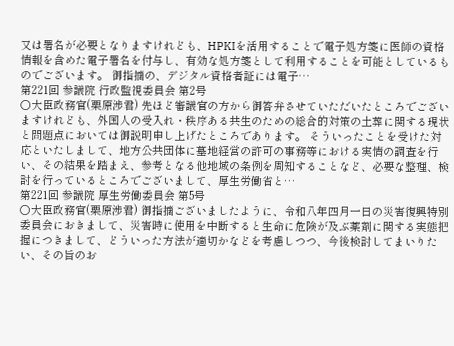又は署名が必要となりますけれども、HPKIを活用することで電子処方箋に医師の資格情報を含めた電子署名を付与し、有効な処方箋として利用することを可能としているものでございます。 御指摘の、デジタル資格者証には電子…
第221回 参議院 行政監視委員会 第2号
○大臣政務官(栗原渉君) 先ほど審議官の方から御答弁させていただいたところでございますけれども、外国人の受入れ・秩序ある共生のための総合的対策の土葬に関する現状と問題点においては御説明申し上げたところであります。 そういったことを受けた対応といたしまして、地方公共団体に墓地経営の許可の事務等における実情の調査を行い、その結果を踏まえ、参考となる他地域の条例を周知することなど、必要な整理、検討を行っているところでございまして、厚生労働省と…
第221回 参議院 厚生労働委員会 第5号
○大臣政務官(栗原渉君) 御指摘ございましたように、令和八年四月一日の災害復興特別委員会におきまして、災害時に使用を中断すると生命に危険が及ぶ薬剤に関する実態把握につきまして、どういった方法が適切かなどを考慮しつつ、今後検討してまいりたい、その旨のお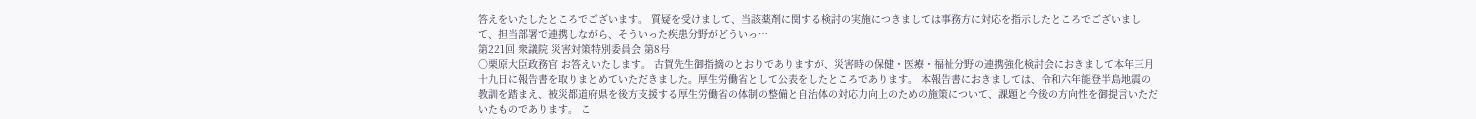答えをいたしたところでございます。 質疑を受けまして、当該薬剤に関する検討の実施につきましては事務方に対応を指示したところでございまして、担当部署で連携しながら、そういった疾患分野がどういっ…
第221回 衆議院 災害対策特別委員会 第8号
○栗原大臣政務官 お答えいたします。 古賀先生御指摘のとおりでありますが、災害時の保健・医療・福祉分野の連携強化検討会におきまして本年三月十九日に報告書を取りまとめていただきました。厚生労働省として公表をしたところであります。 本報告書におきましては、令和六年能登半島地震の教訓を踏まえ、被災都道府県を後方支援する厚生労働省の体制の整備と自治体の対応力向上のための施策について、課題と今後の方向性を御提言いただいたものであります。 こ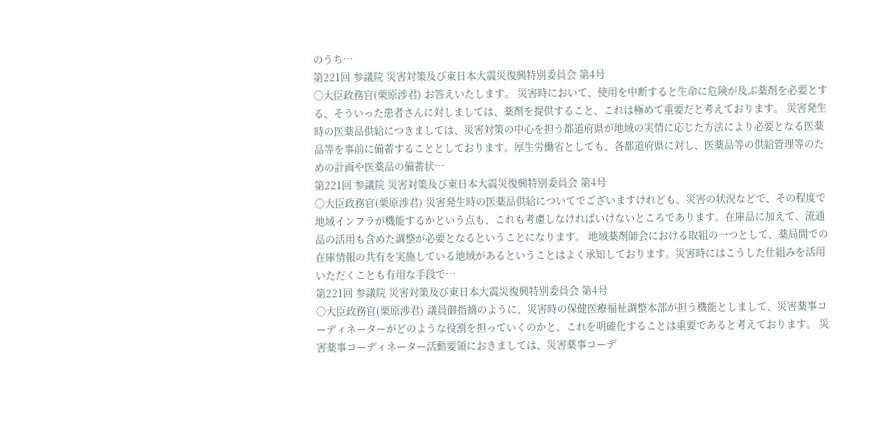のうち…
第221回 参議院 災害対策及び東日本大震災復興特別委員会 第4号
○大臣政務官(栗原渉君) お答えいたします。 災害時において、使用を中断すると生命に危険が及ぶ薬剤を必要とする、そういった患者さんに対しましては、薬剤を提供すること、これは極めて重要だと考えております。 災害発生時の医薬品供給につきましては、災害対策の中心を担う都道府県が地域の実情に応じた方法により必要となる医薬品等を事前に備蓄することとしております。厚生労働省としても、各都道府県に対し、医薬品等の供給管理等のための計画や医薬品の備蓄状…
第221回 参議院 災害対策及び東日本大震災復興特別委員会 第4号
○大臣政務官(栗原渉君) 災害発生時の医薬品供給についてでございますけれども、災害の状況などで、その程度で地域インフラが機能するかという点も、これも考慮しなければいけないところであります。在庫品に加えて、流通品の活用も含めた調整が必要となるということになります。 地域薬剤師会における取組の一つとして、薬局間での在庫情報の共有を実施している地域があるということはよく承知しております。災害時にはこうした仕組みを活用いただくことも有用な手段で…
第221回 参議院 災害対策及び東日本大震災復興特別委員会 第4号
○大臣政務官(栗原渉君) 議員御指摘のように、災害時の保健医療福祉調整本部が担う機能としまして、災害薬事コーディネーターがどのような役割を担っていくのかと、これを明確化することは重要であると考えております。 災害薬事コーディネーター活動要領におきましては、災害薬事コーデ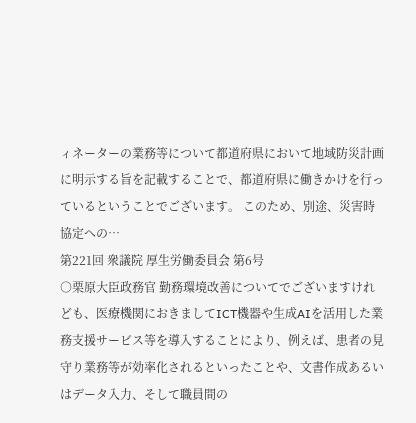ィネーターの業務等について都道府県において地域防災計画に明示する旨を記載することで、都道府県に働きかけを行っているということでございます。 このため、別途、災害時協定への…
第221回 衆議院 厚生労働委員会 第6号
○栗原大臣政務官 勤務環境改善についてでございますけれども、医療機関におきましてICT機器や生成AIを活用した業務支援サービス等を導入することにより、例えば、患者の見守り業務等が効率化されるといったことや、文書作成あるいはデータ入力、そして職員間の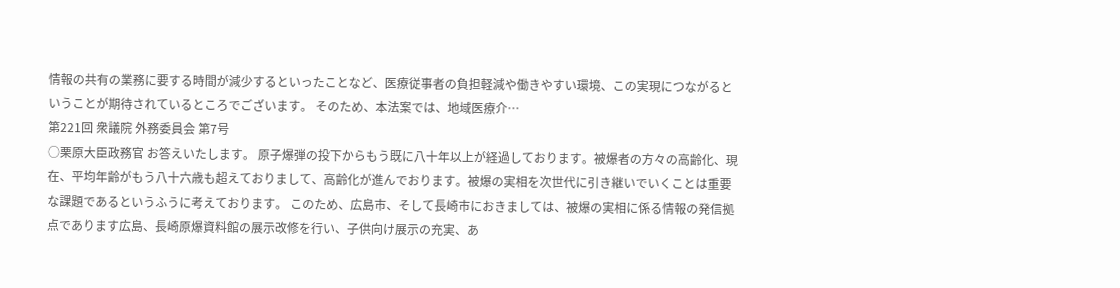情報の共有の業務に要する時間が減少するといったことなど、医療従事者の負担軽減や働きやすい環境、この実現につながるということが期待されているところでございます。 そのため、本法案では、地域医療介…
第221回 衆議院 外務委員会 第7号
○栗原大臣政務官 お答えいたします。 原子爆弾の投下からもう既に八十年以上が経過しております。被爆者の方々の高齢化、現在、平均年齢がもう八十六歳も超えておりまして、高齢化が進んでおります。被爆の実相を次世代に引き継いでいくことは重要な課題であるというふうに考えております。 このため、広島市、そして長崎市におきましては、被爆の実相に係る情報の発信拠点であります広島、長崎原爆資料館の展示改修を行い、子供向け展示の充実、あ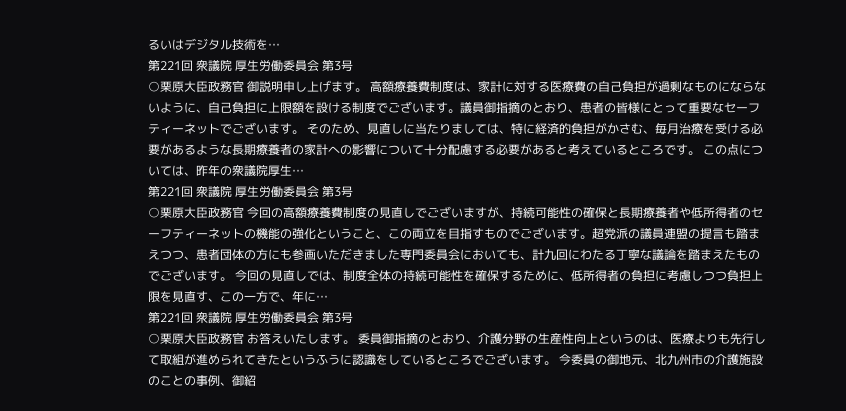るいはデジタル技術を…
第221回 衆議院 厚生労働委員会 第3号
○栗原大臣政務官 御説明申し上げます。 高額療養費制度は、家計に対する医療費の自己負担が過剰なものにならないように、自己負担に上限額を設ける制度でございます。議員御指摘のとおり、患者の皆様にとって重要なセーフティーネットでございます。 そのため、見直しに当たりましては、特に経済的負担がかさむ、毎月治療を受ける必要があるような長期療養者の家計への影響について十分配慮する必要があると考えているところです。 この点については、昨年の衆議院厚生…
第221回 衆議院 厚生労働委員会 第3号
○栗原大臣政務官 今回の高額療養費制度の見直しでございますが、持続可能性の確保と長期療養者や低所得者のセーフティーネットの機能の強化ということ、この両立を目指すものでございます。超党派の議員連盟の提言も踏まえつつ、患者団体の方にも参画いただきました専門委員会においても、計九回にわたる丁寧な議論を踏まえたものでございます。 今回の見直しでは、制度全体の持続可能性を確保するために、低所得者の負担に考慮しつつ負担上限を見直す、この一方で、年に…
第221回 衆議院 厚生労働委員会 第3号
○栗原大臣政務官 お答えいたします。 委員御指摘のとおり、介護分野の生産性向上というのは、医療よりも先行して取組が進められてきたというふうに認識をしているところでございます。 今委員の御地元、北九州市の介護施設のことの事例、御紹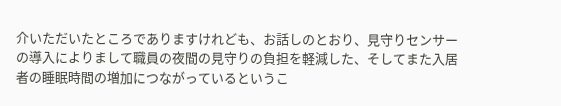介いただいたところでありますけれども、お話しのとおり、見守りセンサーの導入によりまして職員の夜間の見守りの負担を軽減した、そしてまた入居者の睡眠時間の増加につながっているというこ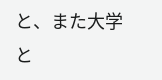と、また大学と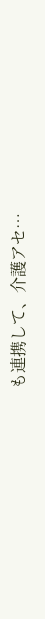も連携して、介護アセ…